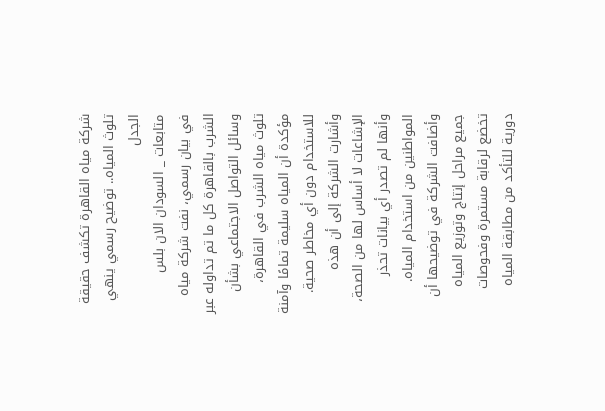شركة مياه القاهرة تكشف حقيقة تلوث المياه.. توضيح رسمي ينهي الجدل
متابعات _ السودان الان بلس
في بيان رسمي، نفت شركة مياه الشرب بالقاهرة كل ما تم تداوله عبر وسائل التواصل الاجتماعي بشأن تلوث مياه الشرب في القاهرة، مؤكدة أن المياه سليمة تمامًا وآمنة للاستخدام دون أي مخاطر صحية. وأشارت الشركة إلى أن هذه الإشاعات لا أساس لها من الصحة، وأنها لم تصدر أي بيانات تحذر المواطنين من استخدام المياه.
وأضافت الشركة في توضيحها أن جميع مراحل إنتاج وتوزيع المياه تخضع لرقابة مستمرة وفحوصات دورية للتأكد من مطابقة المياه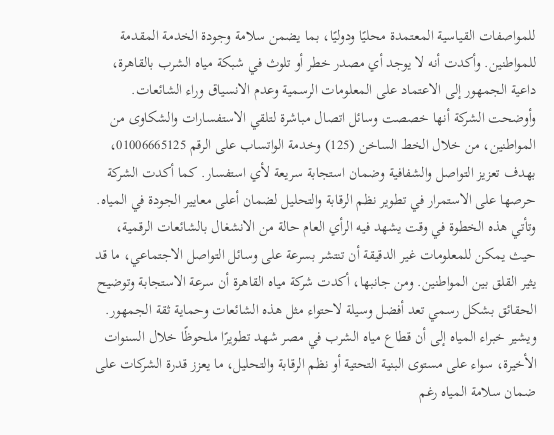للمواصفات القياسية المعتمدة محليًا ودوليًا، بما يضمن سلامة وجودة الخدمة المقدمة للمواطنين. وأكدت أنه لا يوجد أي مصدر خطر أو تلوث في شبكة مياه الشرب بالقاهرة، داعية الجمهور إلى الاعتماد على المعلومات الرسمية وعدم الانسياق وراء الشائعات.
وأوضحت الشركة أنها خصصت وسائل اتصال مباشرة لتلقي الاستفسارات والشكاوى من المواطنين، من خلال الخط الساخن (125) وخدمة الواتساب على الرقم 01006665125، بهدف تعزيز التواصل والشفافية وضمان استجابة سريعة لأي استفسار. كما أكدت الشركة حرصها على الاستمرار في تطوير نظم الرقابة والتحليل لضمان أعلى معايير الجودة في المياه.
وتأتي هذه الخطوة في وقت يشهد فيه الرأي العام حالة من الانشغال بالشائعات الرقمية، حيث يمكن للمعلومات غير الدقيقة أن تنتشر بسرعة على وسائل التواصل الاجتماعي، ما قد يثير القلق بين المواطنين. ومن جانبها، أكدت شركة مياه القاهرة أن سرعة الاستجابة وتوضيح الحقائق بشكل رسمي تعد أفضل وسيلة لاحتواء مثل هذه الشائعات وحماية ثقة الجمهور.
ويشير خبراء المياه إلى أن قطاع مياه الشرب في مصر شهد تطويرًا ملحوظًا خلال السنوات الأخيرة، سواء على مستوى البنية التحتية أو نظم الرقابة والتحليل، ما يعزز قدرة الشركات على ضمان سلامة المياه رغم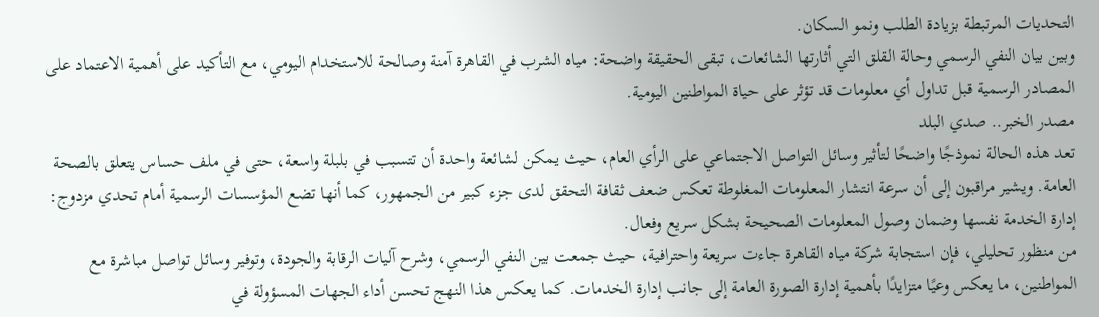التحديات المرتبطة بزيادة الطلب ونمو السكان.
وبين بيان النفي الرسمي وحالة القلق التي أثارتها الشائعات، تبقى الحقيقة واضحة: مياه الشرب في القاهرة آمنة وصالحة للاستخدام اليومي، مع التأكيد على أهمية الاعتماد على المصادر الرسمية قبل تداول أي معلومات قد تؤثر على حياة المواطنين اليومية.
مصدر الخبر.. صدي البلد
تعد هذه الحالة نموذجًا واضحًا لتأثير وسائل التواصل الاجتماعي على الرأي العام، حيث يمكن لشائعة واحدة أن تتسبب في بلبلة واسعة، حتى في ملف حساس يتعلق بالصحة العامة. ويشير مراقبون إلى أن سرعة انتشار المعلومات المغلوطة تعكس ضعف ثقافة التحقق لدى جزء كبير من الجمهور، كما أنها تضع المؤسسات الرسمية أمام تحدي مزدوج: إدارة الخدمة نفسها وضمان وصول المعلومات الصحيحة بشكل سريع وفعال.
من منظور تحليلي، فإن استجابة شركة مياه القاهرة جاءت سريعة واحترافية، حيث جمعت بين النفي الرسمي، وشرح آليات الرقابة والجودة، وتوفير وسائل تواصل مباشرة مع المواطنين، ما يعكس وعيًا متزايدًا بأهمية إدارة الصورة العامة إلى جانب إدارة الخدمات. كما يعكس هذا النهج تحسن أداء الجهات المسؤولة في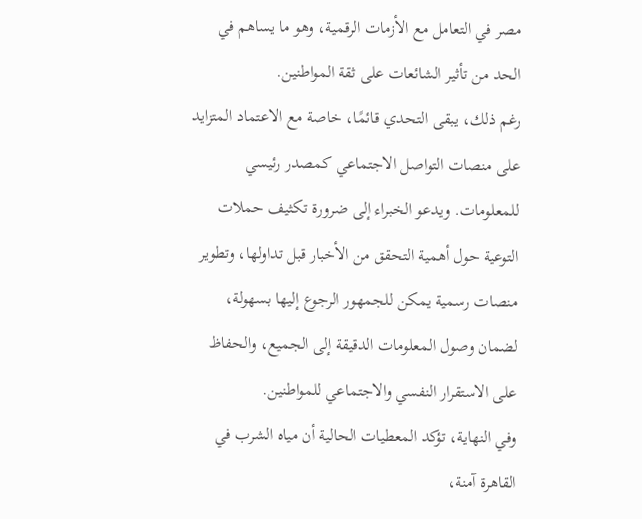مصر في التعامل مع الأزمات الرقمية، وهو ما يساهم في الحد من تأثير الشائعات على ثقة المواطنين.
رغم ذلك، يبقى التحدي قائمًا، خاصة مع الاعتماد المتزايد على منصات التواصل الاجتماعي كمصدر رئيسي للمعلومات. ويدعو الخبراء إلى ضرورة تكثيف حملات التوعية حول أهمية التحقق من الأخبار قبل تداولها، وتطوير منصات رسمية يمكن للجمهور الرجوع إليها بسهولة، لضمان وصول المعلومات الدقيقة إلى الجميع، والحفاظ على الاستقرار النفسي والاجتماعي للمواطنين.
وفي النهاية، تؤكد المعطيات الحالية أن مياه الشرب في القاهرة آمنة،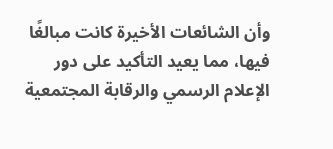وأن الشائعات الأخيرة كانت مبالغًا فيها، مما يعيد التأكيد على دور الإعلام الرسمي والرقابة المجتمعية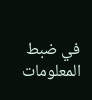في ضبط المعلومات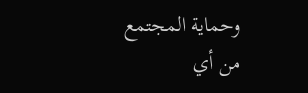وحماية المجتمع من أي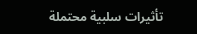تأثيرات سلبية محتملة